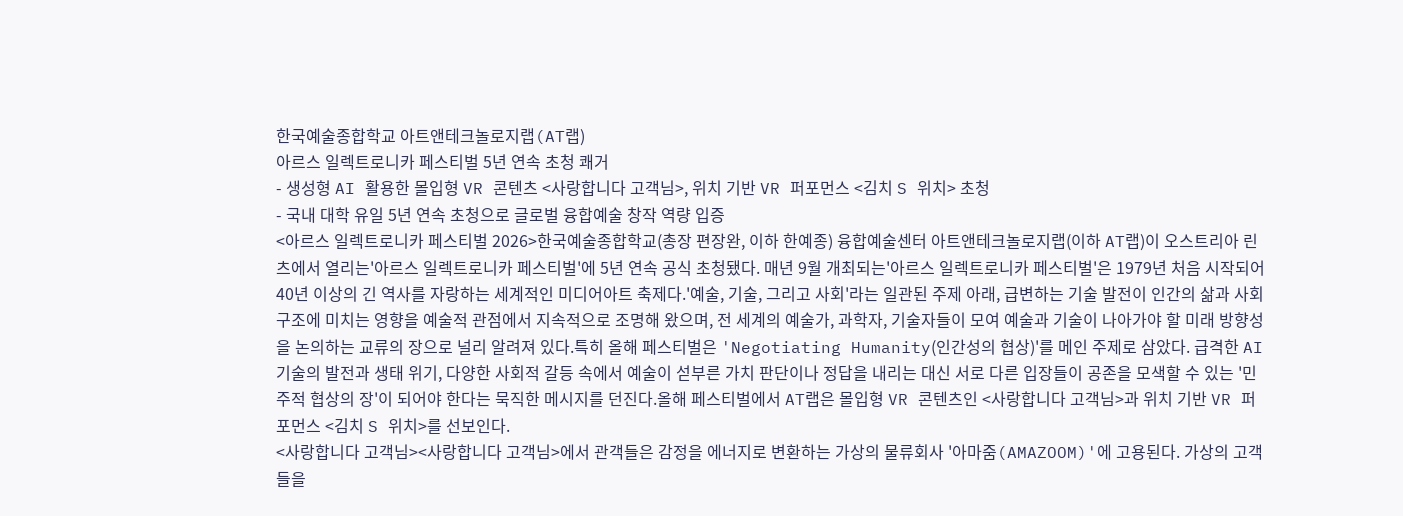한국예술종합학교 아트앤테크놀로지랩(AT랩)
아르스 일렉트로니카 페스티벌 5년 연속 초청 쾌거
- 생성형 AI 활용한 몰입형 VR 콘텐츠 <사랑합니다 고객님>, 위치 기반 VR 퍼포먼스 <김치 S 위치> 초청
- 국내 대학 유일 5년 연속 초청으로 글로벌 융합예술 창작 역량 입증
<아르스 일렉트로니카 페스티벌 2026>한국예술종합학교(총장 편장완, 이하 한예종) 융합예술센터 아트앤테크놀로지랩(이하 AT랩)이 오스트리아 린츠에서 열리는'아르스 일렉트로니카 페스티벌'에 5년 연속 공식 초청됐다. 매년 9월 개최되는'아르스 일렉트로니카 페스티벌'은 1979년 처음 시작되어 40년 이상의 긴 역사를 자랑하는 세계적인 미디어아트 축제다.'예술, 기술, 그리고 사회'라는 일관된 주제 아래, 급변하는 기술 발전이 인간의 삶과 사회 구조에 미치는 영향을 예술적 관점에서 지속적으로 조명해 왔으며, 전 세계의 예술가, 과학자, 기술자들이 모여 예술과 기술이 나아가야 할 미래 방향성을 논의하는 교류의 장으로 널리 알려져 있다.특히 올해 페스티벌은 'Negotiating Humanity(인간성의 협상)'를 메인 주제로 삼았다. 급격한 AI 기술의 발전과 생태 위기, 다양한 사회적 갈등 속에서 예술이 섣부른 가치 판단이나 정답을 내리는 대신 서로 다른 입장들이 공존을 모색할 수 있는 '민주적 협상의 장'이 되어야 한다는 묵직한 메시지를 던진다.올해 페스티벌에서 AT랩은 몰입형 VR 콘텐츠인 <사랑합니다 고객님>과 위치 기반 VR 퍼포먼스 <김치 S 위치>를 선보인다.
<사랑합니다 고객님><사랑합니다 고객님>에서 관객들은 감정을 에너지로 변환하는 가상의 물류회사 '아마줌(AMAZOOM)'에 고용된다. 가상의 고객들을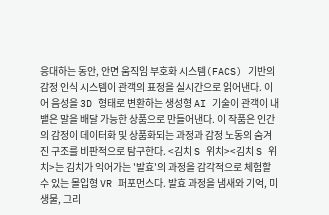응대하는 동안, 안면 움직임 부호화 시스템(FACS) 기반의 감정 인식 시스템이 관객의 표정을 실시간으로 읽어낸다. 이어 음성을 3D 형태로 변환하는 생성형 AI 기술이 관객이 내뱉은 말을 배달 가능한 상품으로 만들어낸다. 이 작품은 인간의 감정이 데이터화 및 상품화되는 과정과 감정 노동의 숨겨진 구조를 비판적으로 탐구한다. <김치 S 위치><김치 S 위치>는 김치가 익어가는 '발효'의 과정을 감각적으로 체험할 수 있는 몰입형 VR 퍼포먼스다. 발효 과정을 냄새와 기억, 미생물, 그리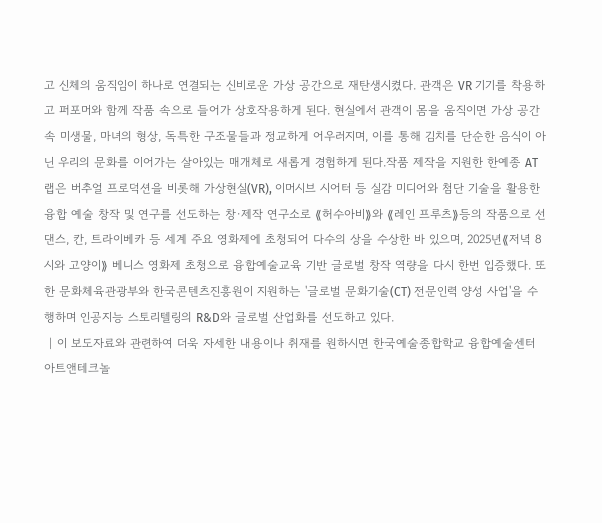고 신체의 움직임이 하나로 연결되는 신비로운 가상 공간으로 재탄생시켰다. 관객은 VR 기기를 착용하고 퍼포머와 함께 작품 속으로 들어가 상호작용하게 된다. 현실에서 관객이 몸을 움직이면 가상 공간 속 미생물, 마녀의 형상, 독특한 구조물들과 정교하게 어우러지며, 이를 통해 김치를 단순한 음식이 아닌 우리의 문화를 이어가는 살아있는 매개체로 새롭게 경험하게 된다.작품 제작을 지원한 한예종 AT랩은 버추얼 프로덕션을 비롯해 가상현실(VR), 이머시브 시어터 등 실감 미디어와 첨단 기술을 활용한 융합 예술 창작 및 연구를 선도하는 창·제작 연구소로 ⟪허수아비⟫와 ⟪레인 프루츠⟫등의 작품으로 선댄스, 칸, 트라이베카 등 세계 주요 영화제에 초청되어 다수의 상을 수상한 바 있으며, 2025년⟪저녁 8시와 고양이⟫ 베니스 영화제 초청으로 융합예술교육 기반 글로벌 창작 역량을 다시 한번 입증했다. 또한 문화체육관광부와 한국콘텐츠진흥원이 지원하는 '글로벌 문화기술(CT) 전문인력 양성 사업'을 수행하며 인공지능 스토리텔링의 R&D와 글로벌 산업화를 선도하고 있다.
 | 이 보도자료와 관련하여 더욱 자세한 내용이나 취재를 원하시면 한국예술종합학교 융합예술센터 아트앤테크놀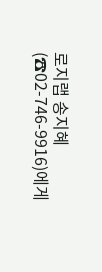로지랩 송지혜(☎02-746-9916)에게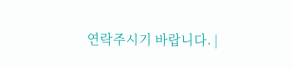연락주시기 바랍니다. |